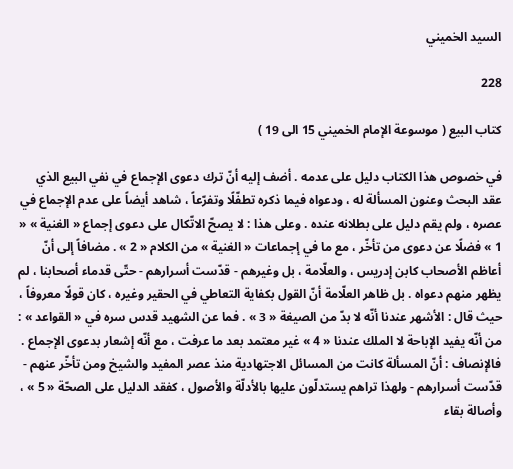السيد الخميني

228

كتاب البيع ( موسوعة الإمام الخميني 15 الى 19 )

في خصوص هذا الكتاب دليل على عدمه . أضف إليه أنّ ترك دعوى الإجماع في نفي البيع الذي عقد البحث وعنون المسألة له ، ودعواه فيما ذكره تطفّلًا وتفرّعاً ، شاهد أيضاً على عدم الإجماع في عصره ، ولم يقم دليل على بطلانه عنده . وعلى هذا : لا يصحّ الاتّكال على دعوى إجماع « الغنية » « 1 » فضلًا عن دعوى من تأخّر ، مع ما في إجماعات « الغنية » من الكلام « 2 » . مضافاً إلى أنّ أعاظم الأصحاب كابن إدريس ، والعلّامة ، بل وغيرهم - قدّست أسرارهم - حتّى قدماء أصحابنا ، لم يظهر منهم دعواه . بل ظاهر العلّامة أنّ القول بكفاية التعاطي في الحقير وغيره ، كان قولًا معروفاً ، حيث قال : الأشهر عندنا أنّه لا بدّ من الصيغة « 3 » . فما عن الشهيد قدس سره في « القواعد » : من أنّه يفيد الإباحة لا الملك عندنا « 4 » غير معتمد بعد ما عرفت ، مع أنّه إشعار بدعوى الإجماع . فالإنصاف : أنّ المسألة كانت من المسائل الاجتهادية منذ عصر المفيد والشيخ ومن تأخّر عنهم - قدّست أسرارهم - ولهذا تراهم يستدلّون عليها بالأدلّة والأصول ، كفقد الدليل على الصحّة « 5 » ، وأصالة بقاء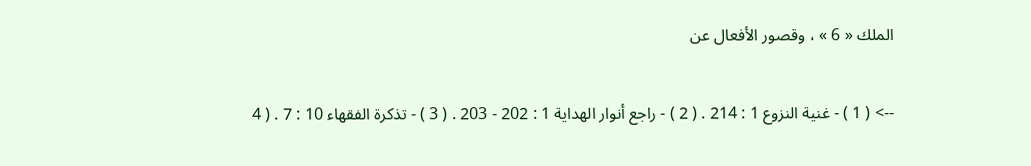الملك « 6 » ، وقصور الأفعال عن

--> ( 1 ) - غنية النزوع 1 : 214 . ( 2 ) - راجع أنوار الهداية 1 : 202 - 203 . ( 3 ) - تذكرة الفقهاء 10 : 7 . ( 4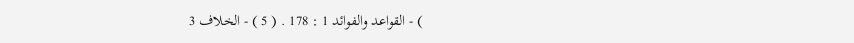) - القواعد والفوائد 1 : 178 . ( 5 ) - الخلاف 3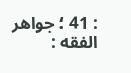: 41 ؛ جواهر الفقه :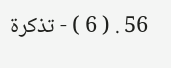56 . ( 6 ) - تذكرة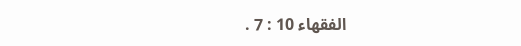الفقهاء 10 : 7 .